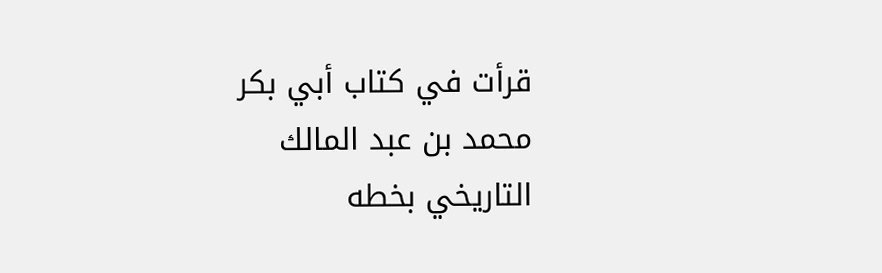قرأت في كتاب أبي بكر محمد بن عبد المالك التاريخي بخطه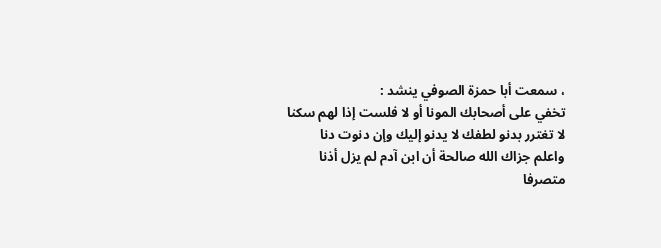، سمعت أبا حمزة الصوفي ينشد :
تخفي على أصحابك المونا أو لا فلست إذا لهم سكنا
لا تغترر بدنو لطفك لا يدنو إليك وإن دنوت دنا
واعلم جزاك الله صالحة أن ابن آدم لم يزل أذنا
متصرفا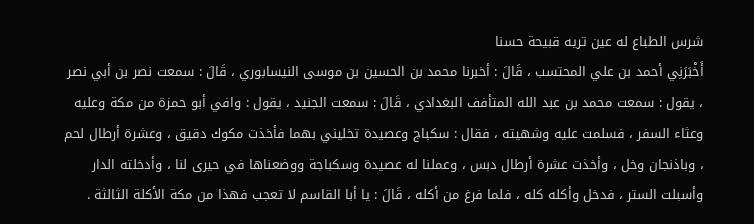شرس الطباع له عين تريه قبيحة حسنا
أَخْبَرَنِي أحمد بن علي المحتسب ، قَالَ : أخبرنا محمد بن الحسين بن موسى النيسابوري ، قَالَ : سمعت نصر بن أبي نصر ، يقول : سمعت محمد بن عبد الله المتأفف البغدادي ، قَالَ : سمعت الجنيد ، يقول : وافي أبو حمزة من مكة وعليه وعثاء السفر ، فسلمت عليه وشهيته ، فقال : سكباج وعصيدة تخليني بهما فأخذت مكوك دقيق ، وعشرة أرطال لحم ، وباذنجان وخل ، وأخذت عشرة أرطال دبس ، وعملنا له عصيدة وسكباجة ووضعناها في حيرى لنا ، وأدخلته الدار وأسبلت الستر ، فدخل وأكله كله ، فلما فرغ من أكله ، قَالَ : يا أبا القاسم لا تعجب فهذا من مكة الأكلة الثالثة .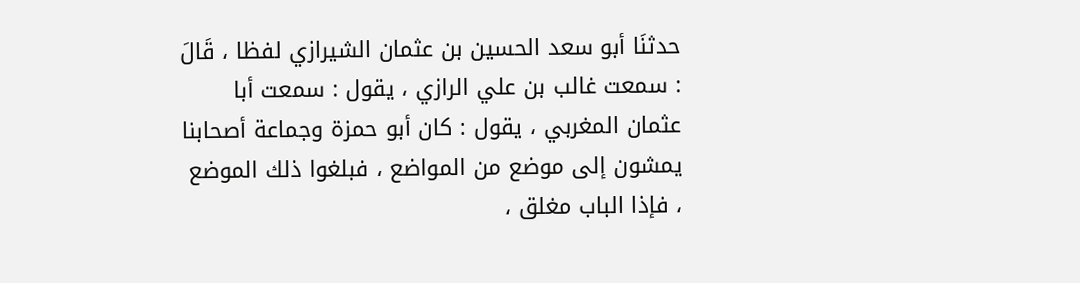حدثنَا أبو سعد الحسين بن عثمان الشيرازي لفظا ، قَالَ : سمعت غالب بن علي الرازي ، يقول : سمعت أبا عثمان المغربي ، يقول : كان أبو حمزة وجماعة أصحابنا يمشون إلى موضع من المواضع ، فبلغوا ذلك الموضع ، فإذا الباب مغلق ،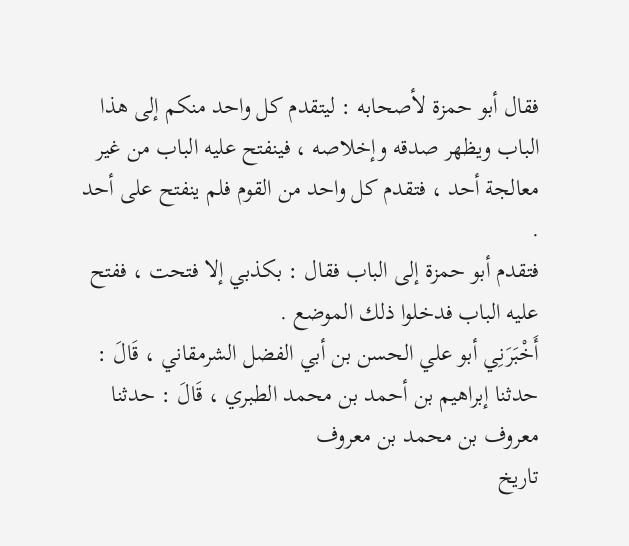فقال أبو حمزة لأصحابه : ليتقدم كل واحد منكم إلى هذا الباب ويظهر صدقه وإخلاصه ، فينفتح عليه الباب من غير معالجة أحد ، فتقدم كل واحد من القوم فلم ينفتح على أحد .
فتقدم أبو حمزة إلى الباب فقال : بكذبي إلا فتحت ، ففتح عليه الباب فدخلوا ذلك الموضع .
أَخْبَرَنِي أبو علي الحسن بن أبي الفضل الشرمقاني ، قَالَ : حدثنا إبراهيم بن أحمد بن محمد الطبري ، قَالَ : حدثنا معروف بن محمد بن معروف
تاريخ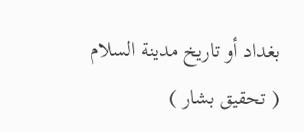بغداد أو تاريخ مدينة السلام ( تحقيق بشار )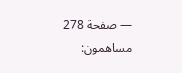— صفحة 278
مساهمون: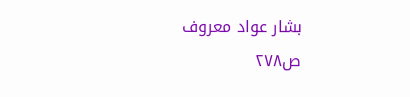بشار عواد معروف
ص٢٧٨